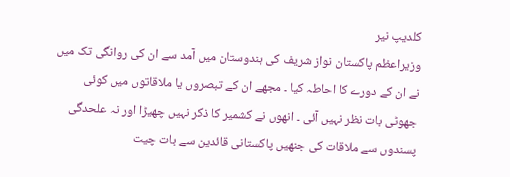کلدیپ نیر
وزیراعظم پاکستان نواز شریف کی ہندوستان میں آمد سے ان کی روانگی تک میں نے ان کے دورے کا احاطہ کیا ۔ مجھے ان کے تبصروں یا ملاقاتوں میں کوئی جھوٹی بات نظر نہیں آئی ۔ انھوں نے کشمیر کا ذکر نہیں چھیڑا اور نہ علحدگی پسندوں سے ملاقات کی جنھیں پاکستانی قائدین سے بات چیت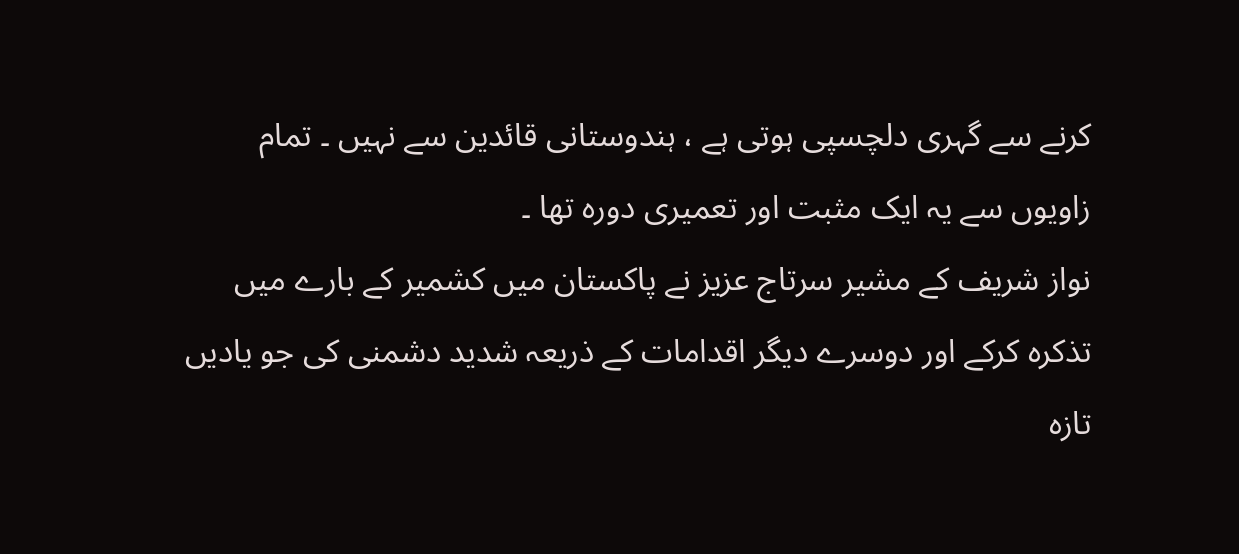کرنے سے گہری دلچسپی ہوتی ہے ، ہندوستانی قائدین سے نہیں ۔ تمام زاویوں سے یہ ایک مثبت اور تعمیری دورہ تھا ۔
نواز شریف کے مشیر سرتاج عزیز نے پاکستان میں کشمیر کے بارے میں تذکرہ کرکے اور دوسرے دیگر اقدامات کے ذریعہ شدید دشمنی کی جو یادیں تازہ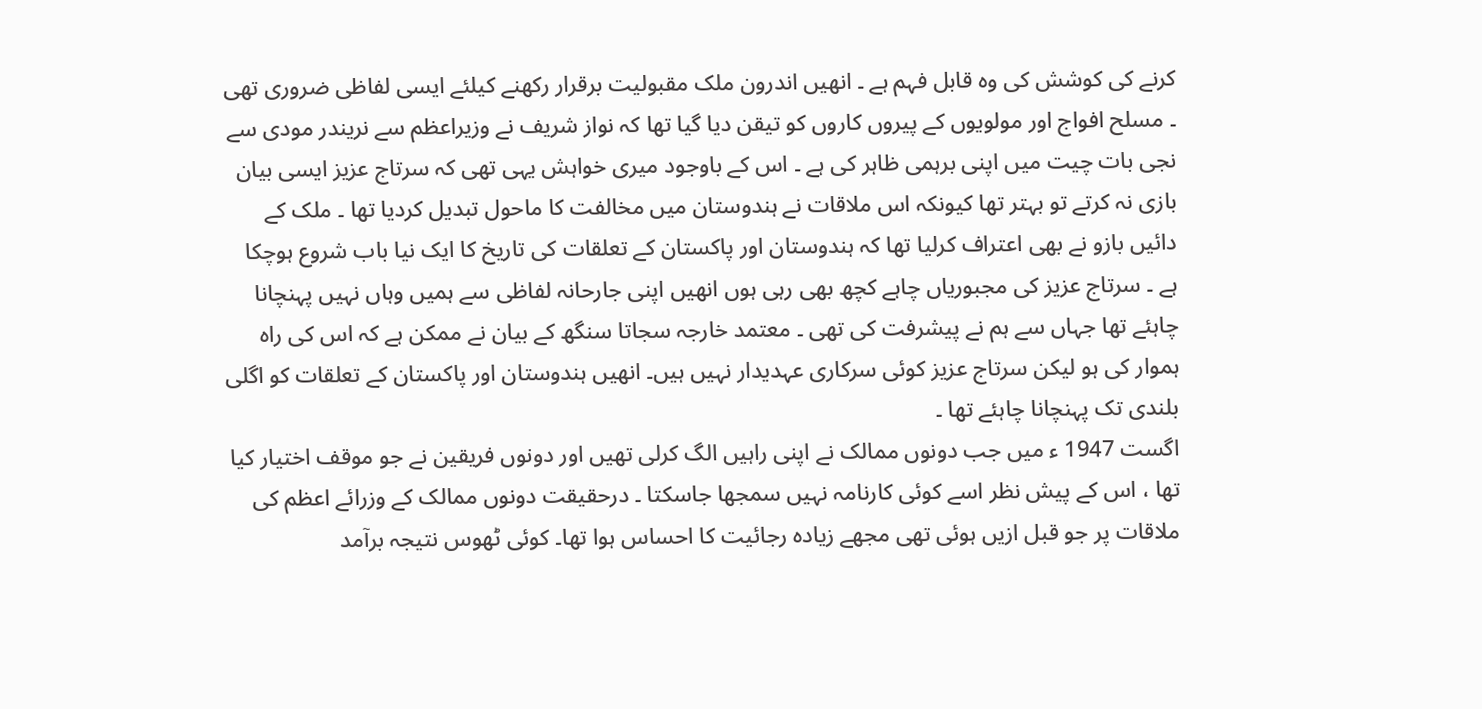کرنے کی کوشش کی وہ قابل فہم ہے ۔ انھیں اندرون ملک مقبولیت برقرار رکھنے کیلئے ایسی لفاظی ضروری تھی ۔ مسلح افواج اور مولویوں کے پیروں کاروں کو تیقن دیا گیا تھا کہ نواز شریف نے وزیراعظم سے نریندر مودی سے نجی بات چیت میں اپنی برہمی ظاہر کی ہے ۔ اس کے باوجود میری خواہش یہی تھی کہ سرتاج عزیز ایسی بیان بازی نہ کرتے تو بہتر تھا کیونکہ اس ملاقات نے ہندوستان میں مخالفت کا ماحول تبدیل کردیا تھا ۔ ملک کے دائیں بازو نے بھی اعتراف کرلیا تھا کہ ہندوستان اور پاکستان کے تعلقات کی تاریخ کا ایک نیا باب شروع ہوچکا ہے ۔ سرتاج عزیز کی مجبوریاں چاہے کچھ بھی رہی ہوں انھیں اپنی جارحانہ لفاظی سے ہمیں وہاں نہیں پہنچانا چاہئے تھا جہاں سے ہم نے پیشرفت کی تھی ۔ معتمد خارجہ سجاتا سنگھ کے بیان نے ممکن ہے کہ اس کی راہ ہموار کی ہو لیکن سرتاج عزیز کوئی سرکاری عہدیدار نہیں ہیں۔ انھیں ہندوستان اور پاکستان کے تعلقات کو اگلی بلندی تک پہنچانا چاہئے تھا ۔
اگست 1947 ء میں جب دونوں ممالک نے اپنی راہیں الگ کرلی تھیں اور دونوں فریقین نے جو موقف اختیار کیا تھا ، اس کے پیش نظر اسے کوئی کارنامہ نہیں سمجھا جاسکتا ۔ درحقیقت دونوں ممالک کے وزرائے اعظم کی ملاقات پر جو قبل ازیں ہوئی تھی مجھے زیادہ رجائیت کا احساس ہوا تھا۔ کوئی ٹھوس نتیجہ برآمد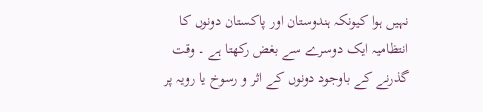نہیں ہوا کیونکہ ہندوستان اور پاکستان دونوں کا انتظامیہ ایک دوسرے سے بغض رکھتا ہے ۔ وقت گذرنے کے باوجود دونوں کے اثر و رسوخ یا رویہ پر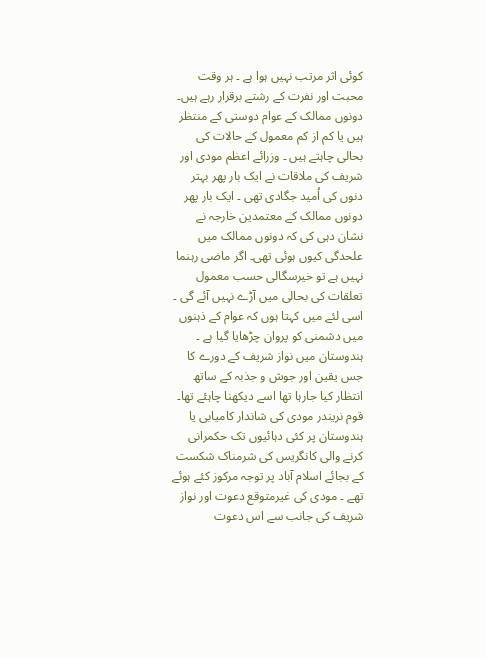کوئی اثر مرتب نہیں ہوا ہے ۔ ہر وقت محبت اور نفرت کے رشتے برقرار رہے ہیں۔ دونوں ممالک کے عوام دوستی کے منتظر ہیں یا کم از کم معمول کے حالات کی بحالی چاہتے ہیں ۔ وزرائے اعظم مودی اور شریف کی ملاقات نے ایک بار پھر بہتر دنوں کی اُمید جگادی تھی ۔ ایک بار پھر دونوں ممالک کے معتمدین خارجہ نے نشان دہی کی کہ دونوں ممالک میں علحدگی کیوں ہوئی تھی۔ اگر ماضی رہنما نہیں ہے تو خیرسگالی حسب معمول تعلقات کی بحالی میں آڑے نہیں آئے گی ۔ اسی لئے میں کہتا ہوں کہ عوام کے ذہنوں میں دشمنی کو پروان چڑھایا گیا ہے ۔
ہندوستان میں نواز شریف کے دورے کا جس یقین اور جوش و جذبہ کے ساتھ انتظار کیا جارہا تھا اسے دیکھنا چاہئے تھا۔ قوم نریندر مودی کی شاندار کامیابی یا ہندوستان پر کئی دہائیوں تک حکمرانی کرنے والی کانگریس کی شرمناک شکست کے بجائے اسلام آباد پر توجہ مرکوز کئے ہوئے تھے ۔ مودی کی غیرمتوقع دعوت اور نواز شریف کی جانب سے اس دعوت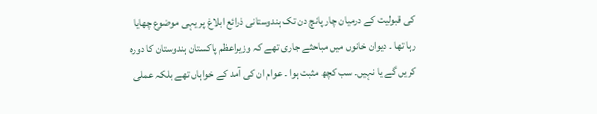کی قبولیت کے درمیان چار پانچ دن تک ہندوستانی ذرائع ابلاغ پر یہی موضوع چھایا رہا تھا ۔ دیوان خانوں میں مباحثے جاری تھے کہ وزیراعظم پاکستان ہندوستان کا دورہ کریں گے یا نہیں۔ سب کچھ مثبت ہوا ۔ عوام ان کی آمد کے خواہاں تھے بلکہ عملی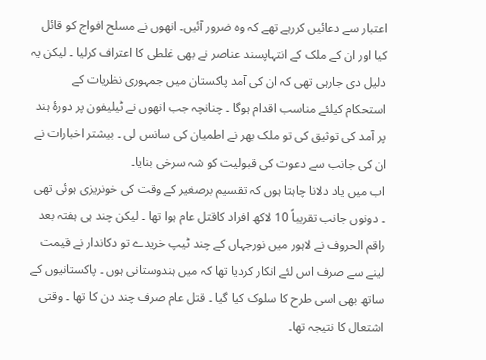اعتبار سے دعائیں کررہے تھے کہ وہ ضرور آئیں۔ انھوں نے مسلح افواج کو قائل کیا اور ان کے ملک کے انتہاپسند عناصر نے بھی غلطی کا اعتراف کرلیا ۔ لیکن یہ دلیل دی جارہی تھی کہ ان کی آمد پاکستان میں جمہوری نظریات کے استحکام کیلئے مناسب اقدام ہوگا ۔ چنانچہ جب انھوں نے ٹیلیفون پر دورۂ ہند پر آمد کی توثیق کی تو ملک بھر نے اطمیان کی سانس لی ۔ بیشتر اخبارات نے ان کی جانب سے دعوت کی قبولیت کو شہ سرخی بنایا۔
اب میں یاد دلانا چاہتا ہوں کہ تقسیم برصغیر کے وقت کی خونریزی ہوئی تھی ۔ دونوں جانب تقریباً 10 لاکھ افراد کاقتل عام ہوا تھا ۔ لیکن چند ہی ہفتہ بعد راقم الحروف نے لاہور میں نورجہاں کے چند ٹیپ خریدے تو دکاندار نے قیمت لینے سے صرف اس لئے انکار کردیا تھا کہ میں ہندوستانی ہوں ۔ پاکستانیوں کے ساتھ بھی اسی طرح کا سلوک کیا گیا ۔ قتل عام صرف چند دن کا تھا ۔ وقتی اشتعال کا نتیجہ تھا۔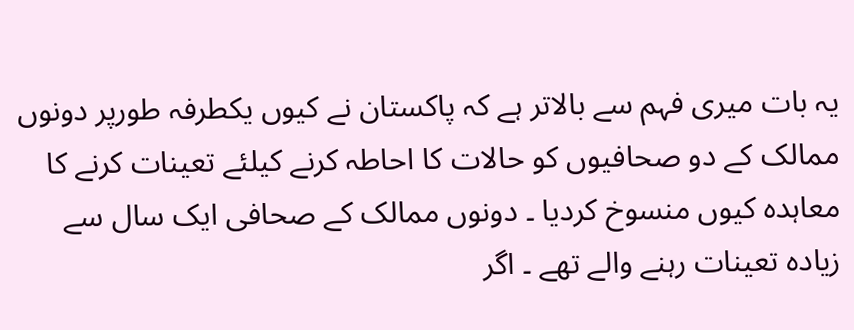یہ بات میری فہم سے بالاتر ہے کہ پاکستان نے کیوں یکطرفہ طورپر دونوں ممالک کے دو صحافیوں کو حالات کا احاطہ کرنے کیلئے تعینات کرنے کا معاہدہ کیوں منسوخ کردیا ۔ دونوں ممالک کے صحافی ایک سال سے زیادہ تعینات رہنے والے تھے ۔ اگر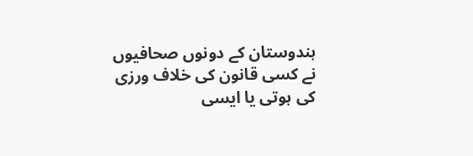ہندوستان کے دونوں صحافیوں نے کسی قانون کی خلاف ورزی کی ہوتی یا ایسی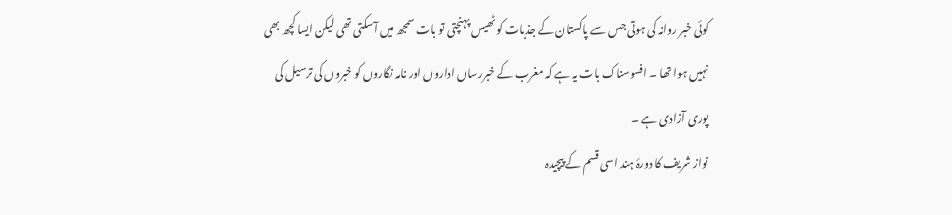کوئی خبر روانہ کی ہوتی جس سے پاکستان کے جذبات کو ٹھیس پہنچتی تو بات سمجھ میں آسکتی تھی لیکن ایسا کچھ بھی نہیں ہوا تھا ۔ افسوسناک بات یہ ہے کہ مغرب کے خبررساں اداروں اور نامہ نگاروں کو خبروں کی ترسیل کی پوری آزادی ہے ۔
نواز شریف کا دورۂ ہند اسی قسم کے پیچیدہ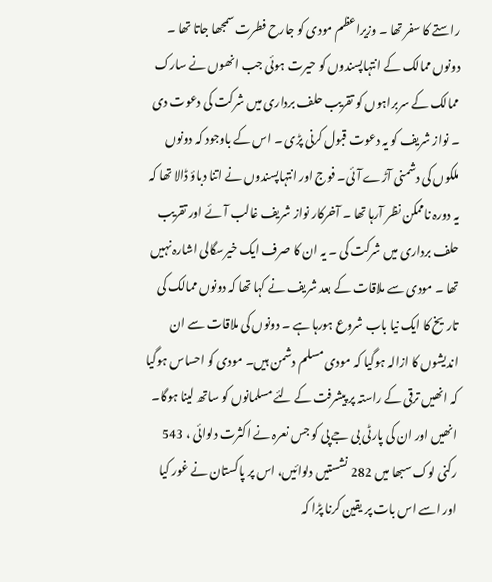راستے کا سفر تھا ۔ وزیراعظم مودی کو جارح فطرت سمجھا جاتا تھا ۔ دونوں ممالک کے انتہاپسندوں کو حیرت ہوئی جب انھوں نے سارک ممالک کے سربراہوں کو تقریب حلف برداری میں شرکت کی دعوت دی ۔ نواز شریف کو یہ دعوت قبول کرنی پڑی ۔ اس کے باوجود کہ دونوں ملکوں کی دشمنی آڑے آئی۔ فوج اور انتہاپسندوں نے اتنا دباؤ ڈالا تھا کہ یہ دورہ ناممکن نظر آرہا تھا ۔ آخرکار نواز شریف غالب آئے اور تقریب حلف برداری میں شرکت کی ۔ یہ ان کا صرف ایک خیرسگالی اشارہ نہیں تھا ۔ مودی سے ملاقات کے بعد شریف نے کہا تھا کہ دونوں ممالک کی تاریخ کا ایک نیا باب شروع ہورہا ہے ۔ دونوں کی ملاقات سے ان اندیشوں کا ازالہ ہوگیا کہ مودی مسلم دشمن ہیں۔ مودی کو احساس ہوگیا کہ انھیں ترقی کے راستہ پر پیشرفت کے لئے مسلمانوں کو ساتھ لینا ہوگا۔ انھیں اور ان کی پارٹی بی جے پی کو جس نعرہ نے اکثرت دلوائی ، 543 رکنی لوک سبھا میں 282 نشستیں دلوائیں، اس پر پاکستان نے غور کیا اور اسے اس بات پر یقین کرنا پڑا کہ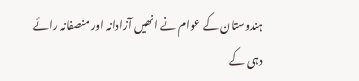ہندوستان کے عوام نے انھیں آزادانہ اور منصفانہ رائے دہی کے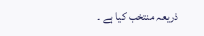ذریعہ منتخب کیا ہے ۔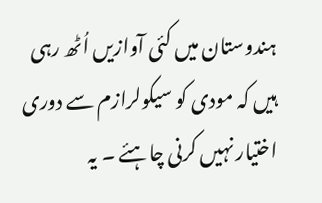ہندوستان میں کئی آوازیں اُٹھ رہی ہیں کہ مودی کو سیکولرازم سے دوری اختیار نہیں کرنی چاہئے ۔ یہ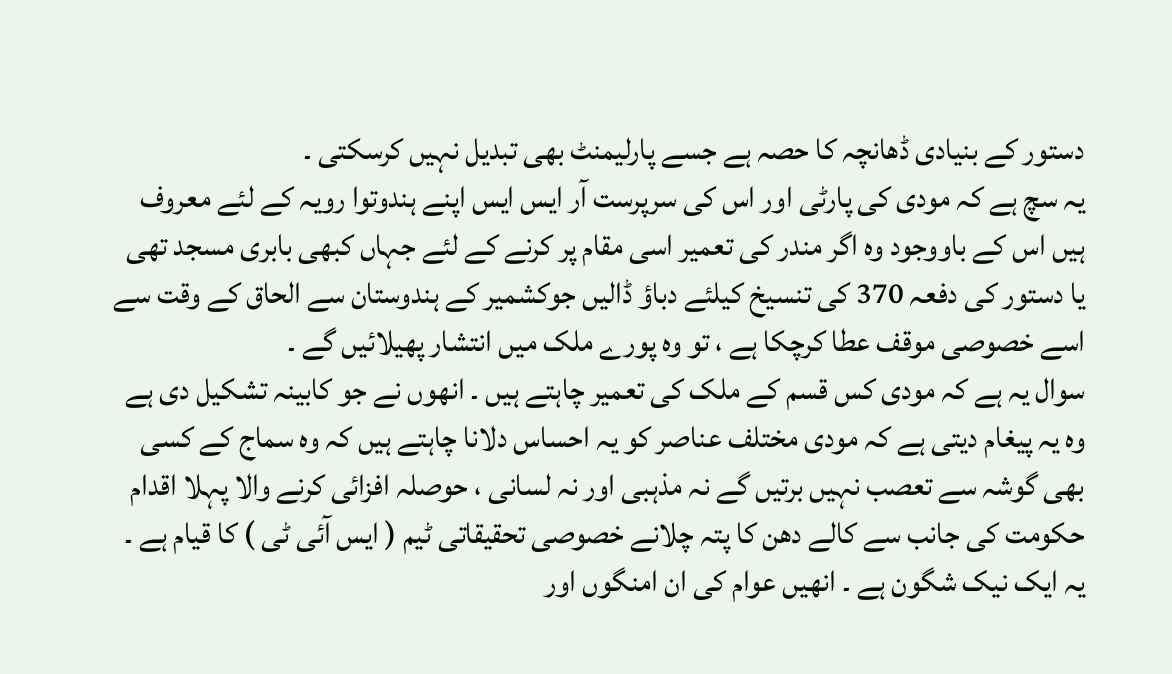دستور کے بنیادی ڈھانچہ کا حصہ ہے جسے پارلیمنٹ بھی تبدیل نہیں کرسکتی ۔
یہ سچ ہے کہ مودی کی پارٹی اور اس کی سرپرست آر ایس ایس اپنے ہندوتوا رویہ کے لئے معروف ہیں اس کے باووجود وہ اگر مندر کی تعمیر اسی مقام پر کرنے کے لئے جہاں کبھی بابری مسجد تھی یا دستور کی دفعہ 370 کی تنسیخ کیلئے دباؤ ڈالیں جوکشمیر کے ہندوستان سے الحاق کے وقت سے اسے خصوصی موقف عطا کرچکا ہے ، تو وہ پورے ملک میں انتشار پھیلائیں گے ۔
سوال یہ ہے کہ مودی کس قسم کے ملک کی تعمیر چاہتے ہیں ۔ انھوں نے جو کابینہ تشکیل دی ہے وہ یہ پیغام دیتی ہے کہ مودی مختلف عناصر کو یہ احساس دلانا چاہتے ہیں کہ وہ سماج کے کسی بھی گوشہ سے تعصب نہیں برتیں گے نہ مذہبی اور نہ لسانی ، حوصلہ افزائی کرنے والا پہلا اقدام حکومت کی جانب سے کالے دھن کا پتہ چلانے خصوصی تحقیقاتی ٹیم ( ایس آئی ٹی ) کا قیام ہے ۔ یہ ایک نیک شگون ہے ۔ انھیں عوام کی ان امنگوں اور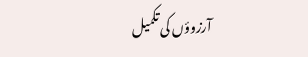آرزوؤں کی تکمیل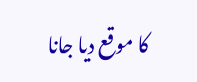کا موقع دیا جانا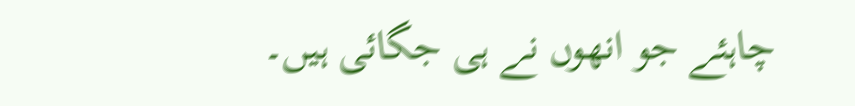چاہئے جو انھوں نے ہی جگائی ہیں۔